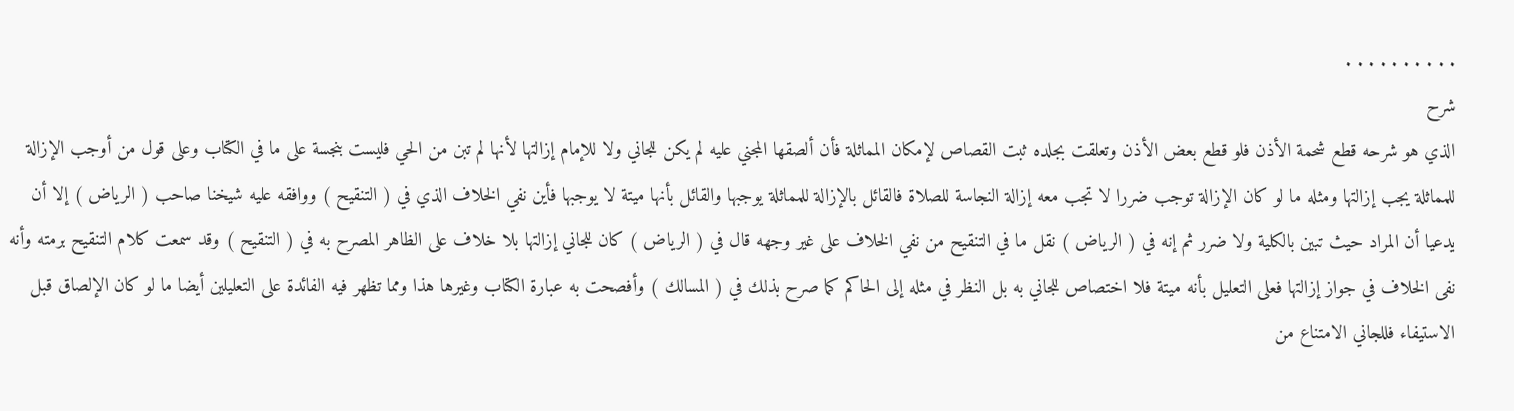. . . . . . . . . .
شرح
الذي هو شرحه قطع شحمة الأذن فلو قطع بعض الأذن وتعلقت بجلده ثبت القصاص لإمكان المماثلة فأن ألصقها المجني عليه لم يكن للجاني ولا للإمام إزالتها لأنها لم تبن من الحي فليست بنجسة على ما في الكتاب وعلى قول من أوجب الإزالة للمماثلة يجب إزالتها ومثله ما لو كان الإزالة توجب ضررا لا تجب معه إزالة النجاسة للصلاة فالقائل بالإزالة للمماثلة يوجبها والقائل بأنها ميتة لا يوجبها فأين نفي الخلاف الذي في ( التنقيح ) ووافقه عليه شيخنا صاحب ( الرياض ) إلا أن يدعيا أن المراد حيث تبين بالكلية ولا ضرر ثم إنه في ( الرياض ) نقل ما في التنقيح من نفي الخلاف على غير وجهه قال في ( الرياض ) كان للجاني إزالتها بلا خلاف على الظاهر المصرح به في ( التنقيح ) وقد سمعت كلام التنقيح برمته وأنه نفى الخلاف في جواز إزالتها فعلى التعليل بأنه ميتة فلا اختصاص للجاني به بل النظر في مثله إلى الحاكم كما صرح بذلك في ( المسالك ) وأفصحت به عبارة الكتاب وغيرها هذا ومما تظهر فيه الفائدة على التعليلين أيضا ما لو كان الإلصاق قبل الاستيفاء فللجاني الامتناع من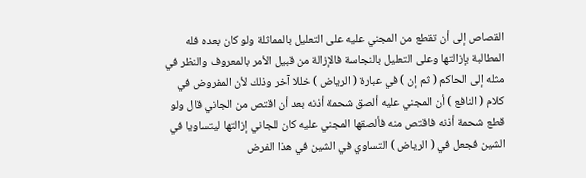القصاص إلى أن تقطع من المجني عليه على التعليل بالمماثلة ولو كان بعده فله المطالبة بإزالتها وعلى التعليل بالنجاسة فالإزالة من قبيل الأمر بالمعروف والنظر في مثله إلى الحاكم ( ثم إن ) في عبارة ( الرياض ) خللا آخر وذلك لأن المفروض في كلام ( النافع ) أن المجني عليه ألصق شحمة أذنه بعد أن اقتص من الجاني قال ولو قطع شحمة أذنه فاقتص منه فألصقها المجني عليه كان للجاني إزالتها ليتساويا في الشين فجعل في ( الرياض ) التساوي في الشين في هذا الفرض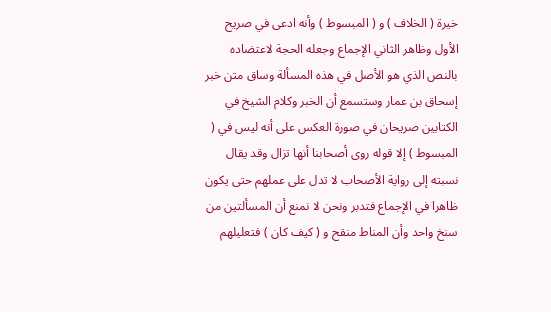خيرة ( الخلاف ) و ( المبسوط ) وأنه ادعى في صريح الأول وظاهر الثاني الإجماع وجعله الحجة لاعتضاده بالنص الذي هو الأصل في هذه المسألة وساق متن خبر إسحاق بن عمار وستسمع أن الخبر وكلام الشيخ في الكتابين صريحان في صورة العكس على أنه ليس في ( المبسوط ) إلا قوله روى أصحابنا أنها تزال وقد يقال نسبته إلى رواية الأصحاب لا تدل على عملهم حتى يكون ظاهرا في الإجماع فتدبر ونحن لا نمنع أن المسألتين من سنخ واحد وأن المناط منقح و ( كيف كان ) فتعليلهم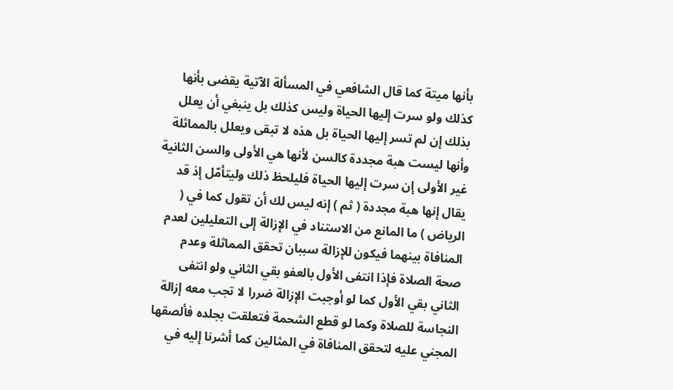بأنها ميتة كما قال الشافعي في المسألة الآتية يقضى بأنها كذلك ولو سرت إليها الحياة وليس كذلك بل ينبغي أن يعلل بذلك إن لم تسر إليها الحياة بل هذه لا تبقى ويعلل بالمماثلة وأنها ليست هبة مجددة كالسن لأنها هي الأولى والسن الثانية غير الأولى إن سرت إليها الحياة فليلحظ ذلك وليتأمّل إذ قد يقال إنها هبة مجددة ( ثم ) إنه ليس لك أن تقول كما في ( الرياض ) ما المانع من الاستناد في الإزالة إلى التعليلين لعدم المنافاة بينهما فيكون للإزالة سببان تحقق المماثلة وعدم صحة الصلاة فإذا انتفى الأول بالعفو بقي الثاني ولو انتفى الثاني بقي الأول كما لو أوجبت الإزالة ضررا لا تجب معه إزالة النجاسة للصلاة وكما لو قطع الشحمة فتعلقت بجلده فألصقها المجني عليه لتحقق المنافاة في المثالين كما أشرنا إليه في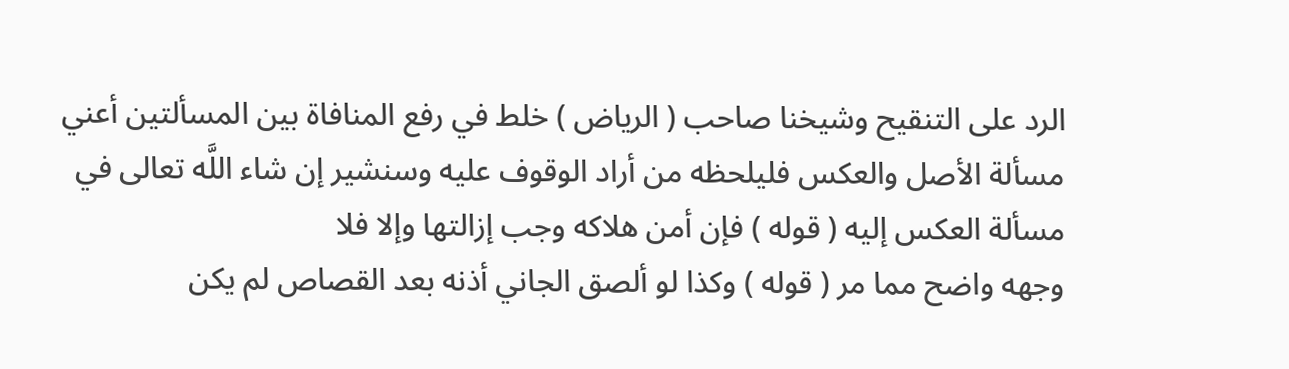الرد على التنقيح وشيخنا صاحب ( الرياض ) خلط في رفع المنافاة بين المسألتين أعني مسألة الأصل والعكس فليلحظه من أراد الوقوف عليه وسنشير إن شاء اللَّه تعالى في مسألة العكس إليه ( قوله ) فإن أمن هلاكه وجب إزالتها وإلا فلا
وجهه واضح مما مر ( قوله ) وكذا لو ألصق الجاني أذنه بعد القصاص لم يكن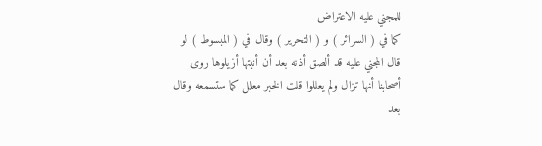للمجني عليه الاعتراض
كما في ( السرائر ) و ( التحرير ) وقال في ( المبسوط ) لو قال المجني عليه قد ألصق أذنه بعد أن أنبتها أزيلوها روى أصحابنا أنها تزال ولم يعللوا قلت الخبر معلل كما ستسمعه وقال بعد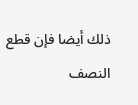ذلك أيضا فإن قطع النصف